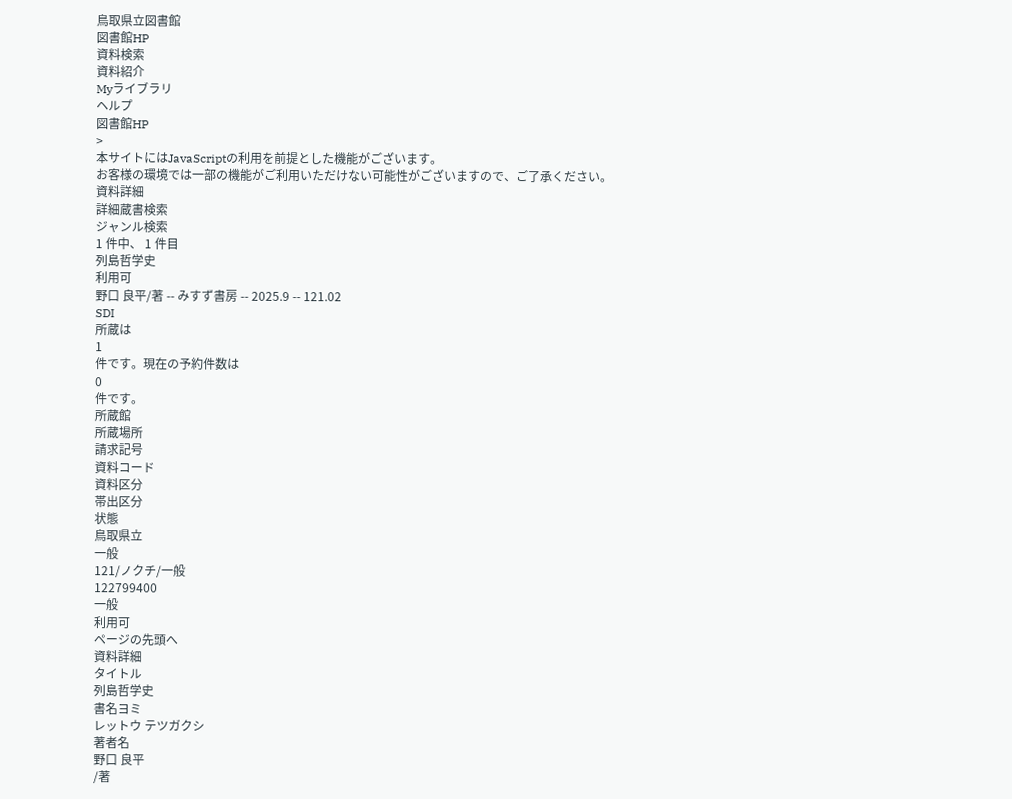鳥取県立図書館
図書館HP
資料検索
資料紹介
Myライブラリ
ヘルプ
図書館HP
>
本サイトにはJavaScriptの利用を前提とした機能がございます。
お客様の環境では一部の機能がご利用いただけない可能性がございますので、ご了承ください。
資料詳細
詳細蔵書検索
ジャンル検索
1 件中、 1 件目
列島哲学史
利用可
野口 良平/著 -- みすず書房 -- 2025.9 -- 121.02
SDI
所蔵は
1
件です。現在の予約件数は
0
件です。
所蔵館
所蔵場所
請求記号
資料コード
資料区分
帯出区分
状態
鳥取県立
一般
121/ノクチ/一般
122799400
一般
利用可
ページの先頭へ
資料詳細
タイトル
列島哲学史
書名ヨミ
レットウ テツガクシ
著者名
野口 良平
/著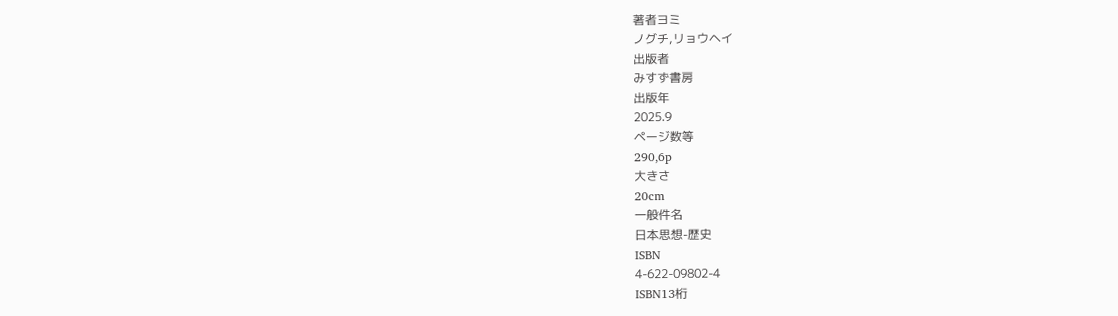著者ヨミ
ノグチ,リョウヘイ
出版者
みすず書房
出版年
2025.9
ページ数等
290,6p
大きさ
20cm
一般件名
日本思想-歴史
ISBN
4-622-09802-4
ISBN13桁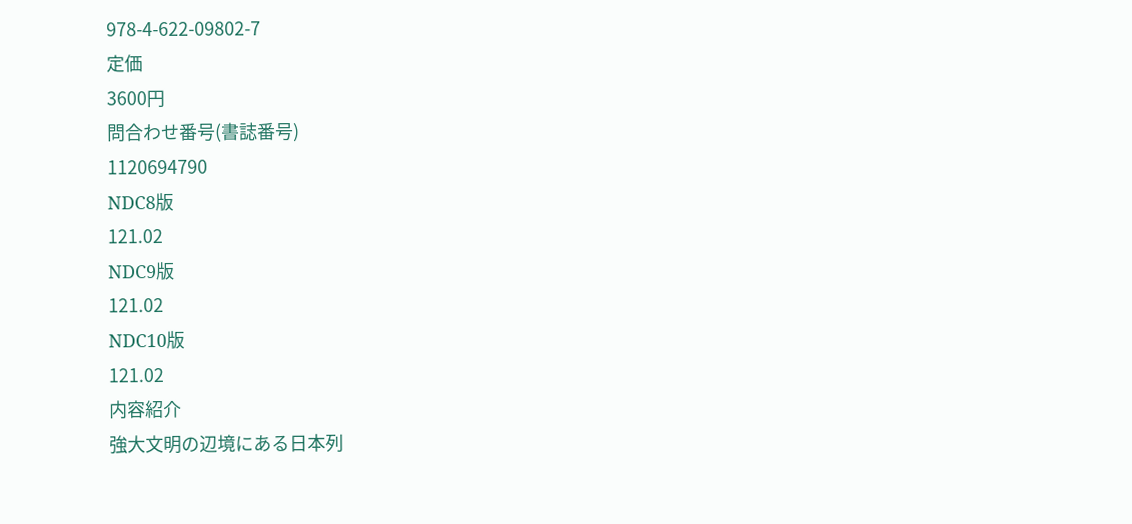978-4-622-09802-7
定価
3600円
問合わせ番号(書誌番号)
1120694790
NDC8版
121.02
NDC9版
121.02
NDC10版
121.02
内容紹介
強大文明の辺境にある日本列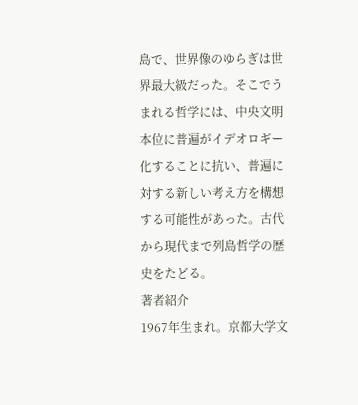島で、世界像のゆらぎは世界最大級だった。そこでうまれる哲学には、中央文明本位に普遍がイデオロギー化することに抗い、普遍に対する新しい考え方を構想する可能性があった。古代から現代まで列島哲学の歴史をたどる。
著者紹介
1967年生まれ。京都大学文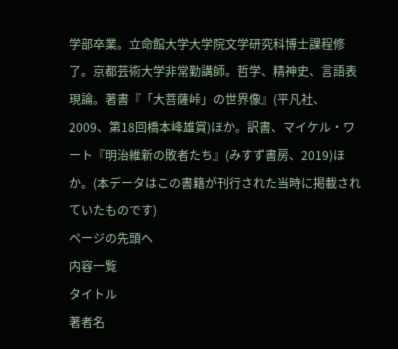学部卒業。立命館大学大学院文学研究科博士課程修了。京都芸術大学非常勤講師。哲学、精神史、言語表現論。著書『「大菩薩峠」の世界像』(平凡社、2009、第18回橋本峰雄賞)ほか。訳書、マイケル・ワート『明治維新の敗者たち』(みすず書房、2019)ほか。(本データはこの書籍が刊行された当時に掲載されていたものです)
ページの先頭へ
内容一覧
タイトル
著者名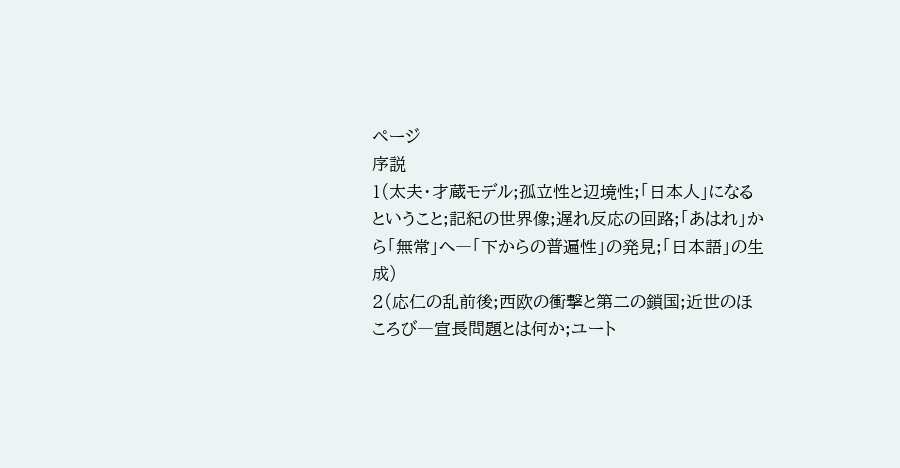ページ
序説
1(太夫・才蔵モデル;孤立性と辺境性;「日本人」になるということ;記紀の世界像;遅れ反応の回路;「あはれ」から「無常」へ―「下からの普遍性」の発見;「日本語」の生成)
2(応仁の乱前後;西欧の衝撃と第二の鎖国;近世のほころび―宣長問題とは何か;ユート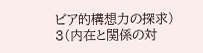ピア的構想力の探求)
3(内在と関係の対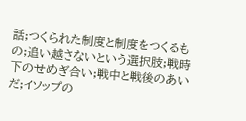話;つくられた制度と制度をつくるもの;追い越さないという選択肢;戦時下のせめぎ合い;戦中と戦後のあいだ;イソップの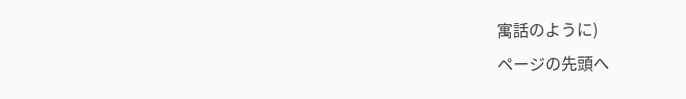寓話のように)
ページの先頭へ